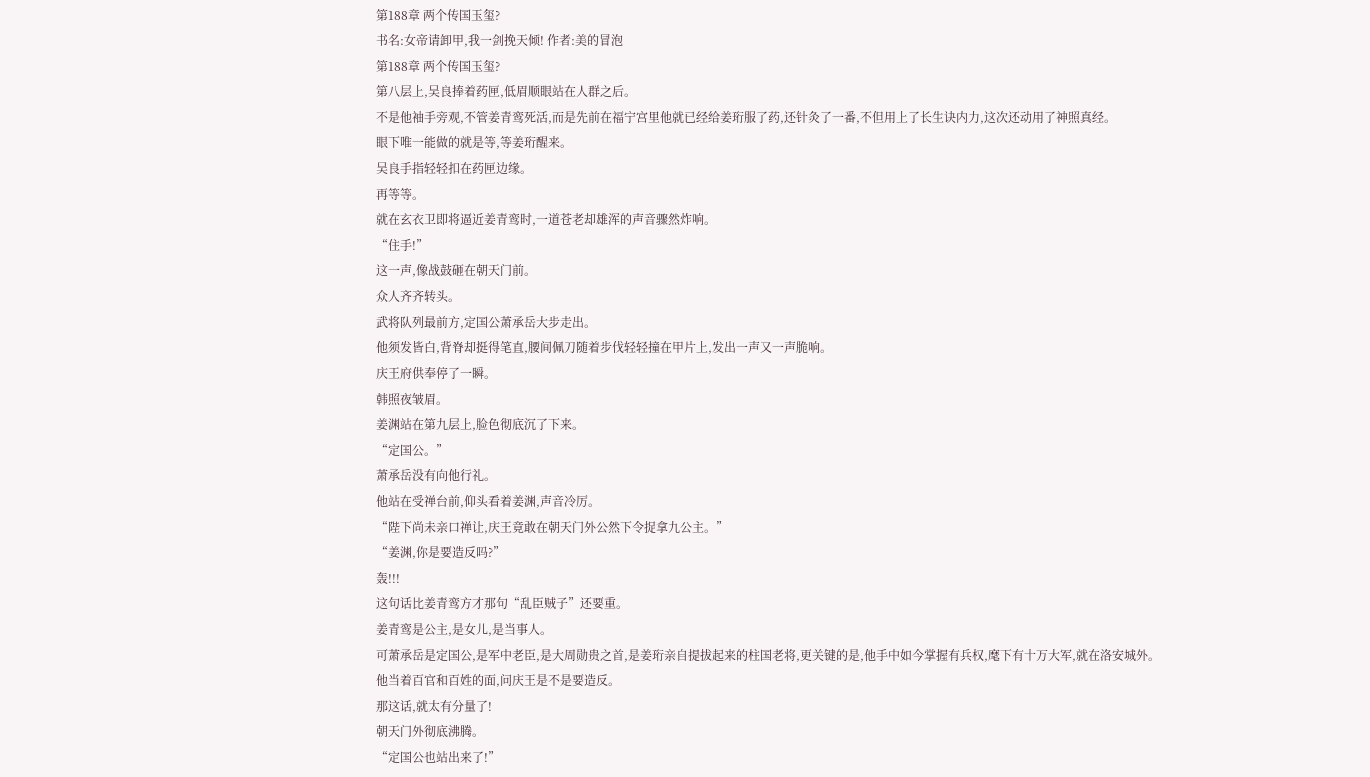第188章 两个传国玉玺?
书名:女帝请卸甲,我一剑挽天倾! 作者:美的冒泡
第188章 两个传国玉玺?
第八层上,吴良捧着药匣,低眉顺眼站在人群之后。
不是他袖手旁观,不管姜青鸾死活,而是先前在福宁宫里他就已经给姜珩服了药,还针灸了一番,不但用上了长生诀内力,这次还动用了神照真经。
眼下唯一能做的就是等,等姜珩醒来。
吴良手指轻轻扣在药匣边缘。
再等等。
就在玄衣卫即将逼近姜青鸾时,一道苍老却雄浑的声音骤然炸响。
“住手!”
这一声,像战鼓砸在朝天门前。
众人齐齐转头。
武将队列最前方,定国公萧承岳大步走出。
他须发皆白,背脊却挺得笔直,腰间佩刀随着步伐轻轻撞在甲片上,发出一声又一声脆响。
庆王府供奉停了一瞬。
韩照夜皱眉。
姜渊站在第九层上,脸色彻底沉了下来。
“定国公。”
萧承岳没有向他行礼。
他站在受禅台前,仰头看着姜渊,声音冷厉。
“陛下尚未亲口禅让,庆王竟敢在朝天门外公然下令捉拿九公主。”
“姜渊,你是要造反吗?”
轰!!!
这句话比姜青鸾方才那句“乱臣贼子”还要重。
姜青鸾是公主,是女儿,是当事人。
可萧承岳是定国公,是军中老臣,是大周勋贵之首,是姜珩亲自提拔起来的柱国老将,更关键的是,他手中如今掌握有兵权,麾下有十万大军,就在洛安城外。
他当着百官和百姓的面,问庆王是不是要造反。
那这话,就太有分量了!
朝天门外彻底沸腾。
“定国公也站出来了!”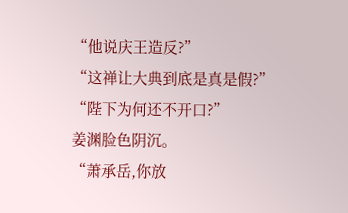“他说庆王造反?”
“这禅让大典到底是真是假?”
“陛下为何还不开口?”
姜渊脸色阴沉。
“萧承岳,你放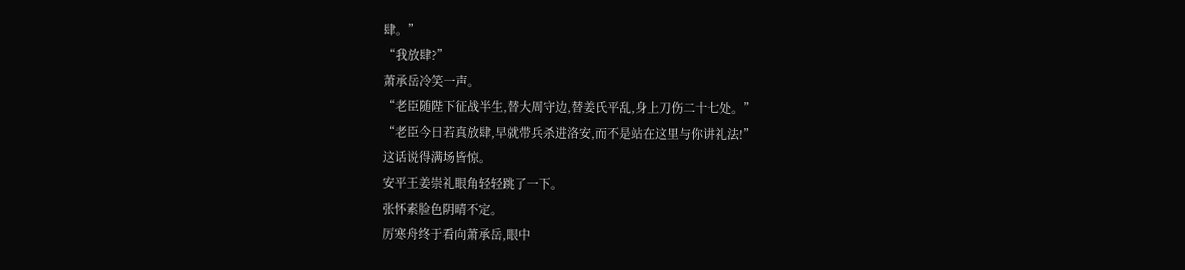肆。”
“我放肆?”
萧承岳冷笑一声。
“老臣随陛下征战半生,替大周守边,替姜氏平乱,身上刀伤二十七处。”
“老臣今日若真放肆,早就带兵杀进洛安,而不是站在这里与你讲礼法!”
这话说得满场皆惊。
安平王姜崇礼眼角轻轻跳了一下。
张怀素脸色阴晴不定。
厉寒舟终于看向萧承岳,眼中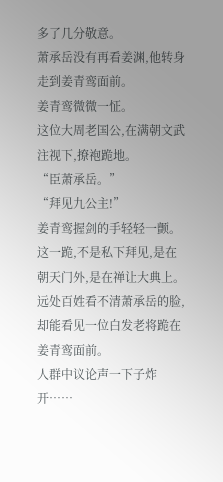多了几分敬意。
萧承岳没有再看姜渊,他转身走到姜青鸾面前。
姜青鸾微微一怔。
这位大周老国公,在满朝文武注视下,撩袍跪地。
“臣萧承岳。”
“拜见九公主!”
姜青鸾握剑的手轻轻一颤。
这一跪,不是私下拜见,是在朝天门外,是在禅让大典上。
远处百姓看不清萧承岳的脸,却能看见一位白发老将跪在姜青鸾面前。
人群中议论声一下子炸开……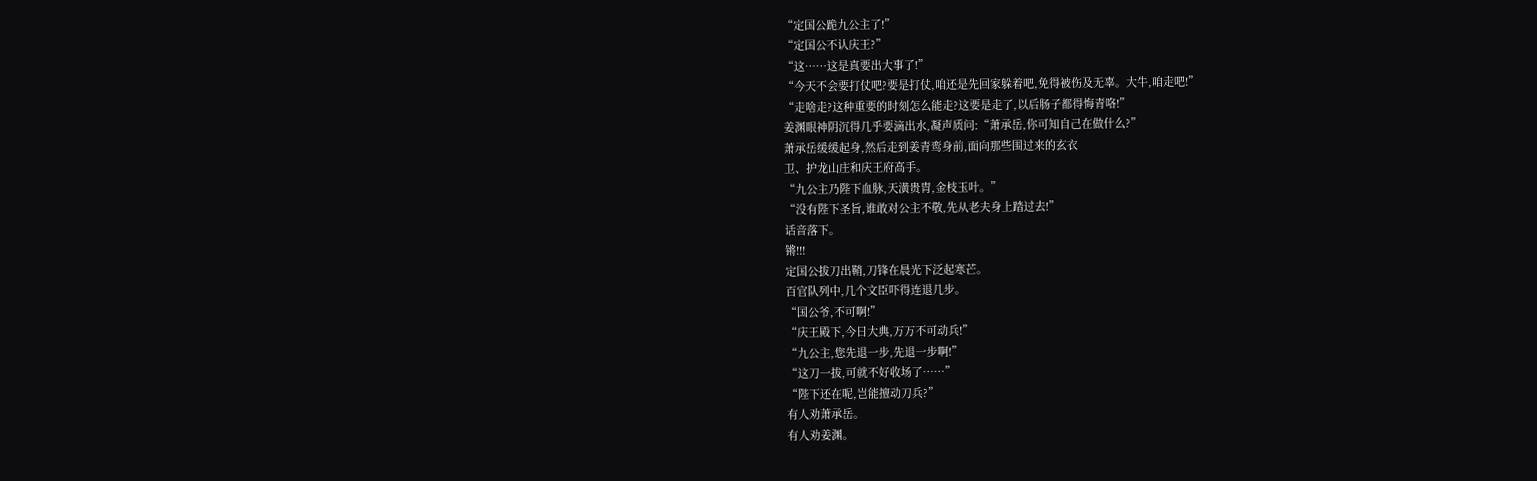“定国公跪九公主了!”
“定国公不认庆王?”
“这……这是真要出大事了!”
“今天不会要打仗吧?要是打仗,咱还是先回家躲着吧,免得被伤及无辜。大牛,咱走吧!”
“走啥走?这种重要的时刻怎么能走?这要是走了,以后肠子都得悔青咯!”
姜渊眼神阴沉得几乎要滴出水,凝声质问:“萧承岳,你可知自己在做什么?”
萧承岳缓缓起身,然后走到姜青鸾身前,面向那些围过来的玄衣
卫、护龙山庄和庆王府高手。
“九公主乃陛下血脉,天潢贵胄,金枝玉叶。”
“没有陛下圣旨,谁敢对公主不敬,先从老夫身上踏过去!”
话音落下。
锵!!!
定国公拔刀出鞘,刀锋在晨光下泛起寒芒。
百官队列中,几个文臣吓得连退几步。
“国公爷,不可啊!”
“庆王殿下,今日大典,万万不可动兵!”
“九公主,您先退一步,先退一步啊!”
“这刀一拔,可就不好收场了……”
“陛下还在呢,岂能擅动刀兵?”
有人劝萧承岳。
有人劝姜渊。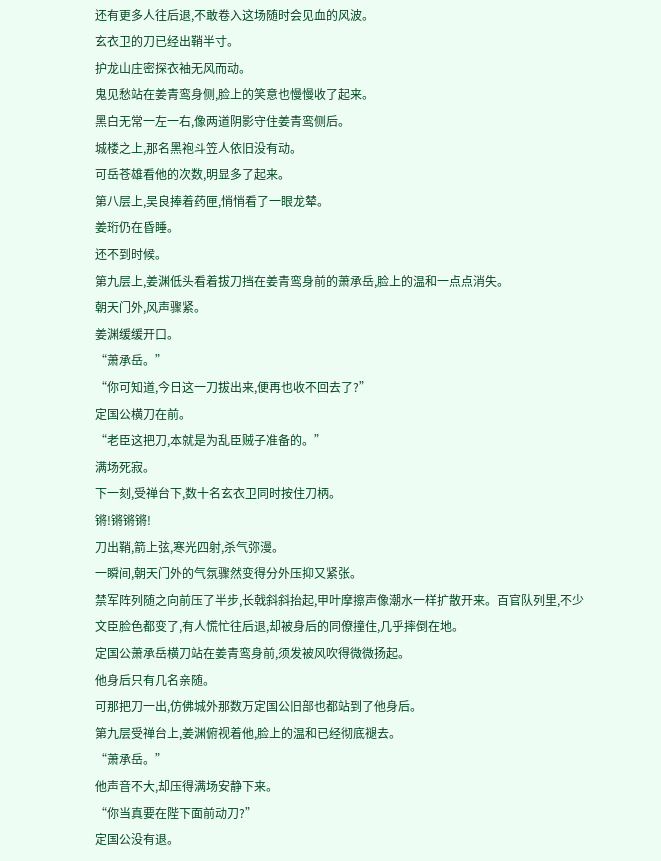还有更多人往后退,不敢卷入这场随时会见血的风波。
玄衣卫的刀已经出鞘半寸。
护龙山庄密探衣袖无风而动。
鬼见愁站在姜青鸾身侧,脸上的笑意也慢慢收了起来。
黑白无常一左一右,像两道阴影守住姜青鸾侧后。
城楼之上,那名黑袍斗笠人依旧没有动。
可岳苍雄看他的次数,明显多了起来。
第八层上,吴良捧着药匣,悄悄看了一眼龙辇。
姜珩仍在昏睡。
还不到时候。
第九层上,姜渊低头看着拔刀挡在姜青鸾身前的萧承岳,脸上的温和一点点消失。
朝天门外,风声骤紧。
姜渊缓缓开口。
“萧承岳。”
“你可知道,今日这一刀拔出来,便再也收不回去了?”
定国公横刀在前。
“老臣这把刀,本就是为乱臣贼子准备的。”
满场死寂。
下一刻,受禅台下,数十名玄衣卫同时按住刀柄。
锵!锵锵锵!
刀出鞘,箭上弦,寒光四射,杀气弥漫。
一瞬间,朝天门外的气氛骤然变得分外压抑又紧张。
禁军阵列随之向前压了半步,长戟斜斜抬起,甲叶摩擦声像潮水一样扩散开来。百官队列里,不少文臣脸色都变了,有人慌忙往后退,却被身后的同僚撞住,几乎摔倒在地。
定国公萧承岳横刀站在姜青鸾身前,须发被风吹得微微扬起。
他身后只有几名亲随。
可那把刀一出,仿佛城外那数万定国公旧部也都站到了他身后。
第九层受禅台上,姜渊俯视着他,脸上的温和已经彻底褪去。
“萧承岳。”
他声音不大,却压得满场安静下来。
“你当真要在陛下面前动刀?”
定国公没有退。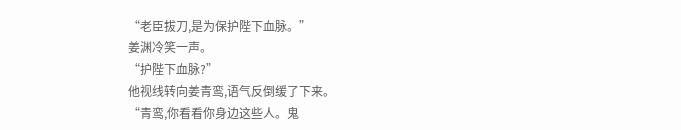“老臣拔刀,是为保护陛下血脉。”
姜渊冷笑一声。
“护陛下血脉?”
他视线转向姜青鸾,语气反倒缓了下来。
“青鸾,你看看你身边这些人。鬼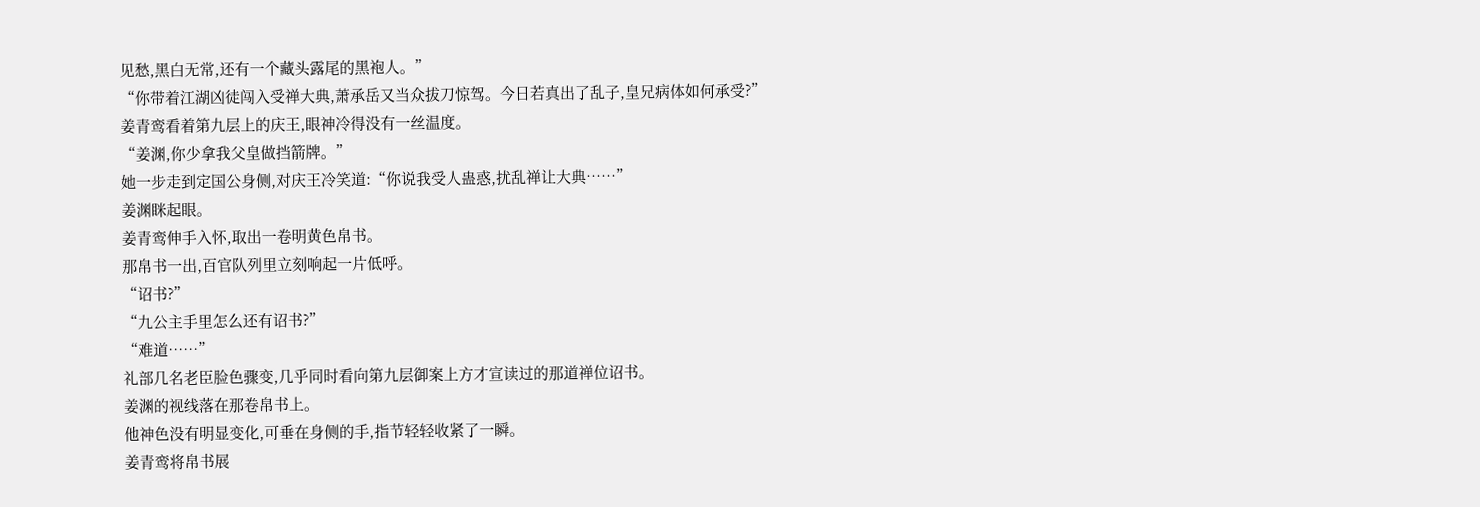见愁,黑白无常,还有一个藏头露尾的黑袍人。”
“你带着江湖凶徒闯入受禅大典,萧承岳又当众拔刀惊驾。今日若真出了乱子,皇兄病体如何承受?”
姜青鸾看着第九层上的庆王,眼神冷得没有一丝温度。
“姜渊,你少拿我父皇做挡箭牌。”
她一步走到定国公身侧,对庆王冷笑道:“你说我受人蛊惑,扰乱禅让大典……”
姜渊眯起眼。
姜青鸾伸手入怀,取出一卷明黄色帛书。
那帛书一出,百官队列里立刻响起一片低呼。
“诏书?”
“九公主手里怎么还有诏书?”
“难道……”
礼部几名老臣脸色骤变,几乎同时看向第九层御案上方才宣读过的那道禅位诏书。
姜渊的视线落在那卷帛书上。
他神色没有明显变化,可垂在身侧的手,指节轻轻收紧了一瞬。
姜青鸾将帛书展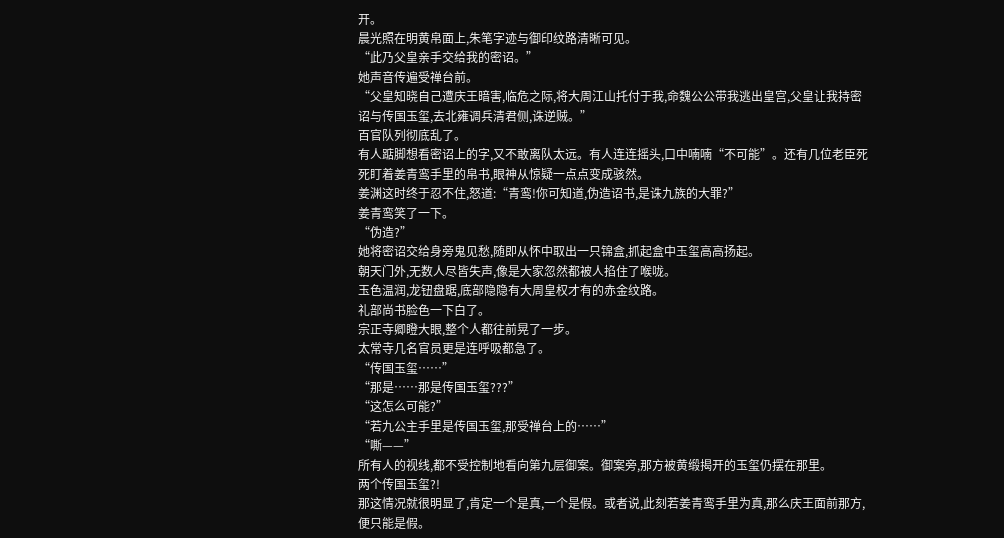开。
晨光照在明黄帛面上,朱笔字迹与御印纹路清晰可见。
“此乃父皇亲手交给我的密诏。”
她声音传遍受禅台前。
“父皇知晓自己遭庆王暗害,临危之际,将大周江山托付于我,命魏公公带我逃出皇宫,父皇让我持密诏与传国玉玺,去北雍调兵清君侧,诛逆贼。”
百官队列彻底乱了。
有人踮脚想看密诏上的字,又不敢离队太远。有人连连摇头,口中喃喃“不可能”。还有几位老臣死死盯着姜青鸾手里的帛书,眼神从惊疑一点点变成骇然。
姜渊这时终于忍不住,怒道:“青鸾!你可知道,伪造诏书,是诛九族的大罪?”
姜青鸾笑了一下。
“伪造?”
她将密诏交给身旁鬼见愁,随即从怀中取出一只锦盒,抓起盒中玉玺高高扬起。
朝天门外,无数人尽皆失声,像是大家忽然都被人掐住了喉咙。
玉色温润,龙钮盘踞,底部隐隐有大周皇权才有的赤金纹路。
礼部尚书脸色一下白了。
宗正寺卿瞪大眼,整个人都往前晃了一步。
太常寺几名官员更是连呼吸都急了。
“传国玉玺……”
“那是……那是传国玉玺???”
“这怎么可能?”
“若九公主手里是传国玉玺,那受禅台上的……”
“嘶——”
所有人的视线,都不受控制地看向第九层御案。御案旁,那方被黄缎揭开的玉玺仍摆在那里。
两个传国玉玺?!
那这情况就很明显了,肯定一个是真,一个是假。或者说,此刻若姜青鸾手里为真,那么庆王面前那方,便只能是假。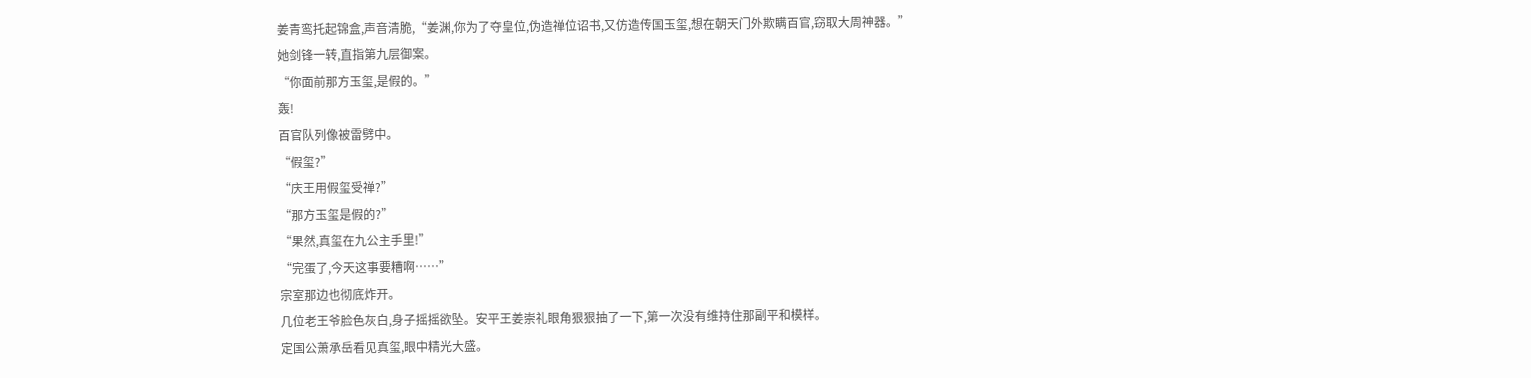姜青鸾托起锦盒,声音清脆,“姜渊,你为了夺皇位,伪造禅位诏书,又仿造传国玉玺,想在朝天门外欺瞒百官,窃取大周神器。”
她剑锋一转,直指第九层御案。
“你面前那方玉玺,是假的。”
轰!
百官队列像被雷劈中。
“假玺?”
“庆王用假玺受禅?”
“那方玉玺是假的?”
“果然,真玺在九公主手里!”
“完蛋了,今天这事要糟啊……”
宗室那边也彻底炸开。
几位老王爷脸色灰白,身子摇摇欲坠。安平王姜崇礼眼角狠狠抽了一下,第一次没有维持住那副平和模样。
定国公萧承岳看见真玺,眼中精光大盛。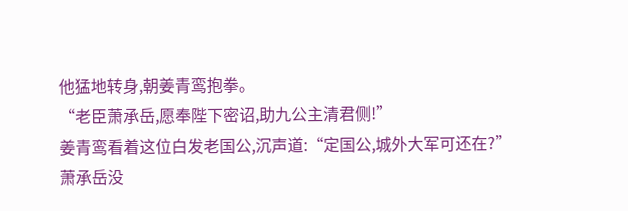他猛地转身,朝姜青鸾抱拳。
“老臣萧承岳,愿奉陛下密诏,助九公主清君侧!”
姜青鸾看着这位白发老国公,沉声道:“定国公,城外大军可还在?”
萧承岳没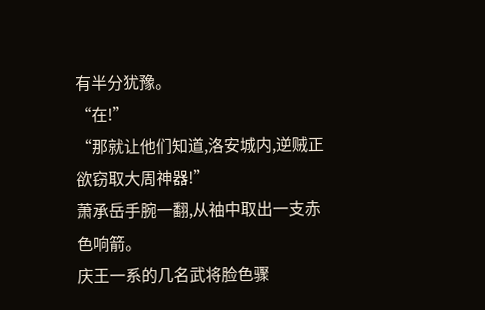有半分犹豫。
“在!”
“那就让他们知道,洛安城内,逆贼正欲窃取大周神器!”
萧承岳手腕一翻,从袖中取出一支赤色响箭。
庆王一系的几名武将脸色骤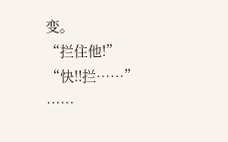变。
“拦住他!”
“快!!拦……”
……